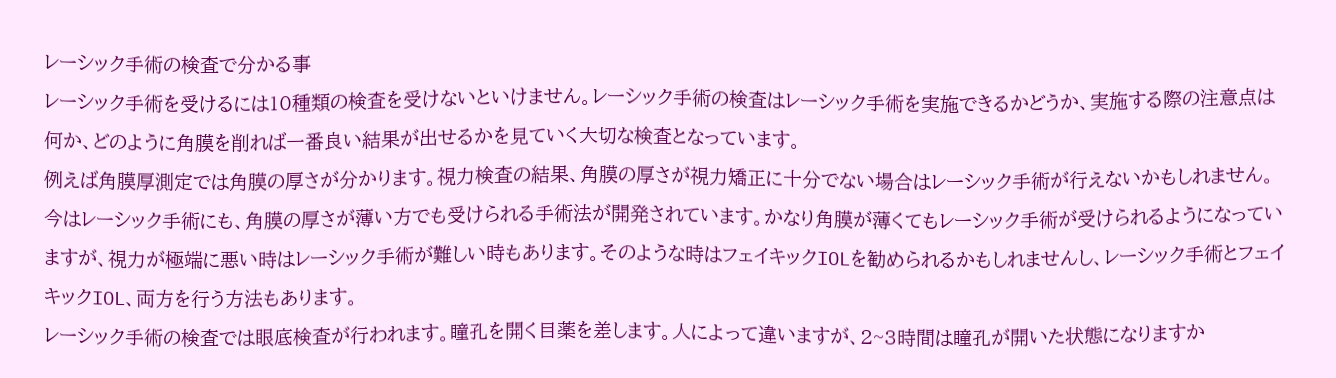レーシック手術の検査で分かる事
レーシック手術を受けるには10種類の検査を受けないといけません。レーシック手術の検査はレーシック手術を実施できるかどうか、実施する際の注意点は何か、どのように角膜を削れば一番良い結果が出せるかを見ていく大切な検査となっています。
例えば角膜厚測定では角膜の厚さが分かります。視力検査の結果、角膜の厚さが視力矯正に十分でない場合はレーシック手術が行えないかもしれません。今はレーシック手術にも、角膜の厚さが薄い方でも受けられる手術法が開発されています。かなり角膜が薄くてもレーシック手術が受けられるようになっていますが、視力が極端に悪い時はレーシック手術が難しい時もあります。そのような時はフェイキックIOLを勧められるかもしれませんし、レーシック手術とフェイキックIOL、両方を行う方法もあります。
レーシック手術の検査では眼底検査が行われます。瞳孔を開く目薬を差します。人によって違いますが、2~3時間は瞳孔が開いた状態になりますか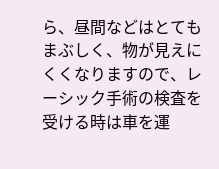ら、昼間などはとてもまぶしく、物が見えにくくなりますので、レーシック手術の検査を受ける時は車を運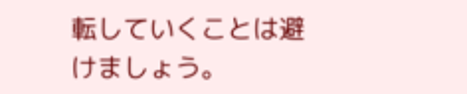転していくことは避けましょう。